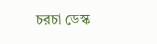চরচা ডেস্ক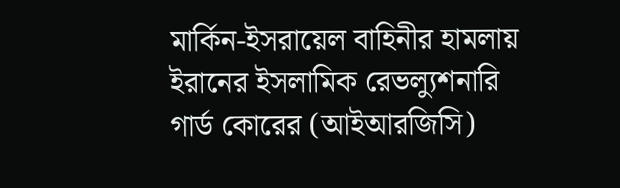মার্কিন-ইসরায়েল বাহিনীর হামলায় ইরানের ইসলামিক রেভল্যুশনারি গার্ড কোরের (আইআরজিসি)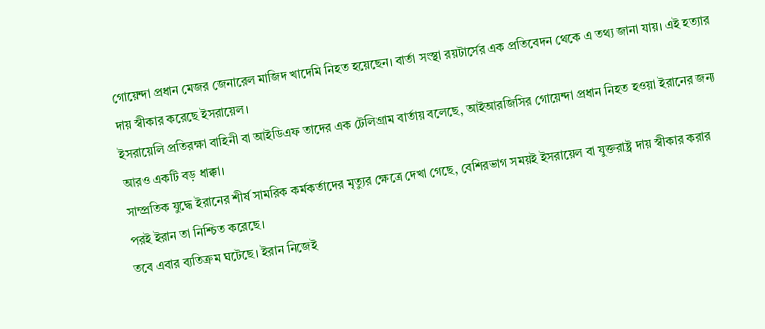গোয়েন্দা প্রধান মেজর জেনারেল মাজিদ খাদেমি নিহত হয়েছেন। বার্তা সংস্থা রয়টার্সের এক প্রতিবেদন থেকে এ তথ্য জানা যায়। এই হত্যার দায় স্বীকার করেছে ইসরায়েল।
ইসরায়েলি প্রতিরক্ষা বাহিনী বা আইডিএফ তাদের এক টেলিগ্রাম বার্তায় বলেছে, আইআরজিসির গোয়েন্দা প্রধান নিহত হওয়া ইরানের জন্য আরও একটি বড় ধাক্কা।
সাম্প্রতিক যুদ্ধে ইরানের শীর্ষ সামরিক কর্মকর্তাদের মৃত্যুর ক্ষেত্রে দেখা গেছে, বেশিরভাগ সময়ই ইসরায়েল বা যুক্তরাষ্ট্র দায় স্বীকার করার পরই ইরান তা নিশ্চিত করেছে।
তবে এবার ব্যতিক্রম ঘটেছে। ইরান নিজেই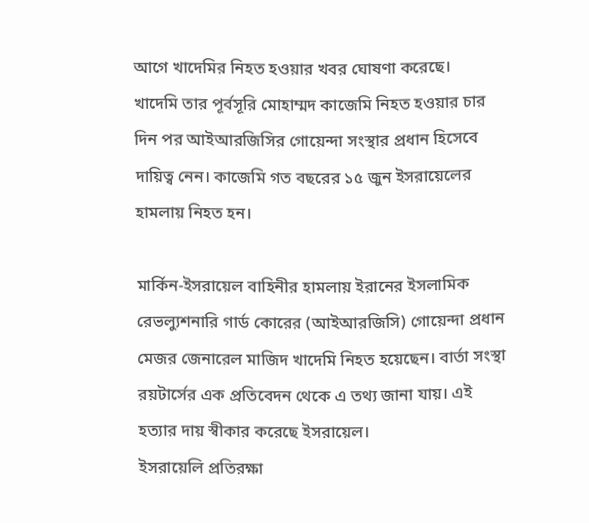আগে খাদেমির নিহত হওয়ার খবর ঘোষণা করেছে।
খাদেমি তার পূর্বসূরি মোহাম্মদ কাজেমি নিহত হওয়ার চার দিন পর আইআরজিসির গোয়েন্দা সংস্থার প্রধান হিসেবে দায়িত্ব নেন। কাজেমি গত বছরের ১৫ জুন ইসরায়েলের হামলায় নিহত হন।

মার্কিন-ইসরায়েল বাহিনীর হামলায় ইরানের ইসলামিক রেভল্যুশনারি গার্ড কোরের (আইআরজিসি) গোয়েন্দা প্রধান মেজর জেনারেল মাজিদ খাদেমি নিহত হয়েছেন। বার্তা সংস্থা রয়টার্সের এক প্রতিবেদন থেকে এ তথ্য জানা যায়। এই হত্যার দায় স্বীকার করেছে ইসরায়েল।
ইসরায়েলি প্রতিরক্ষা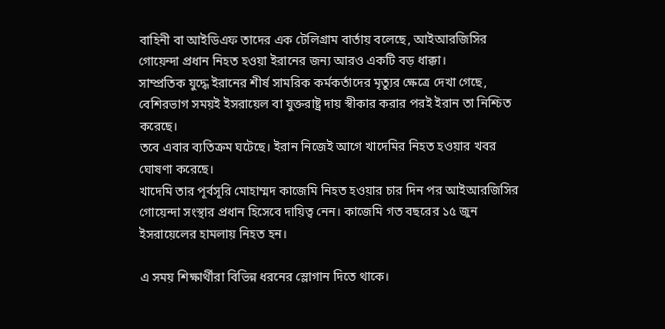বাহিনী বা আইডিএফ তাদের এক টেলিগ্রাম বার্তায় বলেছে, আইআরজিসির গোয়েন্দা প্রধান নিহত হওয়া ইরানের জন্য আরও একটি বড় ধাক্কা।
সাম্প্রতিক যুদ্ধে ইরানের শীর্ষ সামরিক কর্মকর্তাদের মৃত্যুর ক্ষেত্রে দেখা গেছে, বেশিরভাগ সময়ই ইসরায়েল বা যুক্তরাষ্ট্র দায় স্বীকার করার পরই ইরান তা নিশ্চিত করেছে।
তবে এবার ব্যতিক্রম ঘটেছে। ইরান নিজেই আগে খাদেমির নিহত হওয়ার খবর ঘোষণা করেছে।
খাদেমি তার পূর্বসূরি মোহাম্মদ কাজেমি নিহত হওয়ার চার দিন পর আইআরজিসির গোয়েন্দা সংস্থার প্রধান হিসেবে দায়িত্ব নেন। কাজেমি গত বছরের ১৫ জুন ইসরায়েলের হামলায় নিহত হন।

এ সময় শিক্ষার্থীরা বিভিন্ন ধরনের স্লোগান দিতে থাকে।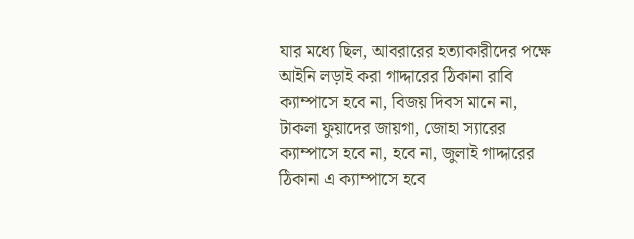যার মধ্যে ছিল, আবরারের হত্যাকারীদের পক্ষে আইনি লড়াই করা গাদ্দারের ঠিকানা রাবি ক্যাম্পাসে হবে না, বিজয় দিবস মানে না, টাকলা ফুয়াদের জায়গা, জোহা স্যারের ক্যাম্পাসে হবে না, হবে না, জুলাই গাদ্দারের ঠিকানা এ ক্যাম্পাসে হবে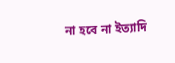না হবে না ইত্যাদি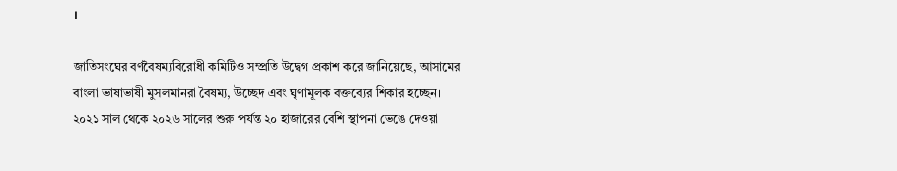।

জাতিসংঘের বর্ণবৈষম্যবিরোধী কমিটিও সম্প্রতি উদ্বেগ প্রকাশ করে জানিয়েছে, আসামের বাংলা ভাষাভাষী মুসলমানরা বৈষম্য, উচ্ছেদ এবং ঘৃণামূলক বক্তব্যের শিকার হচ্ছেন। ২০২১ সাল থেকে ২০২৬ সালের শুরু পর্যন্ত ২০ হাজারের বেশি স্থাপনা ভেঙে দেওয়া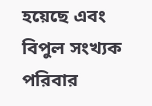হয়েছে এবং বিপুল সংখ্যক পরিবার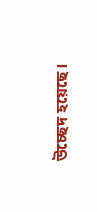উচ্ছেদ হয়েছে।